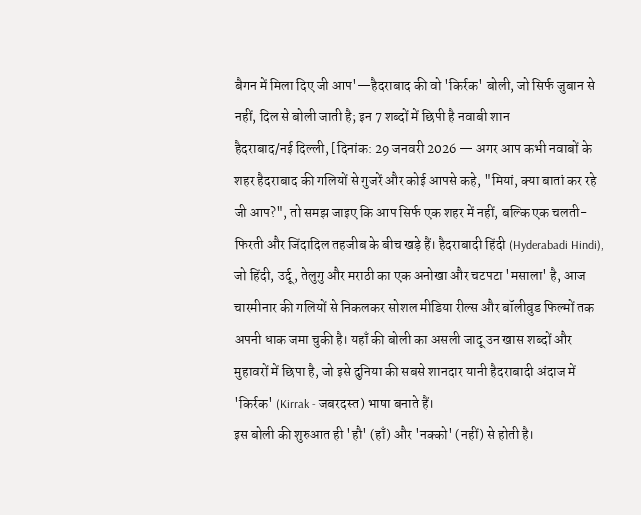बैगन में मिला दिए जी आप'—हैदराबाद की वो 'किर्रक' बोली, जो सिर्फ जुबान से नहीं, दिल से बोली जाती है; इन 7 शब्दों में छिपी है नवाबी शान
हैदराबाद/नई दिल्ली, [दिनांक: 29 जनवरी 2026 — अगर आप कभी नवाबों के शहर हैदराबाद की गलियों से गुजरें और कोई आपसे कहे, "मियां, क्या बातां कर रहे जी आप?", तो समझ जाइए कि आप सिर्फ एक शहर में नहीं, बल्कि एक चलती-फिरती और जिंदादिल तहजीब के बीच खड़े हैं। हैदराबादी हिंदी (Hyderabadi Hindi), जो हिंदी, उर्दू, तेलुगु और मराठी का एक अनोखा और चटपटा 'मसाला' है, आज चारमीनार की गलियों से निकलकर सोशल मीडिया रील्स और बॉलीवुड फिल्मों तक अपनी धाक जमा चुकी है। यहाँ की बोली का असली जादू उन खास शब्दों और मुहावरों में छिपा है, जो इसे दुनिया की सबसे शानदार यानी हैदराबादी अंदाज में 'किर्रक' (Kirrak - जबरदस्त) भाषा बनाते हैं।
इस बोली की शुरुआत ही 'हौ' (हाँ) और 'नक्को' (नहीं) से होती है।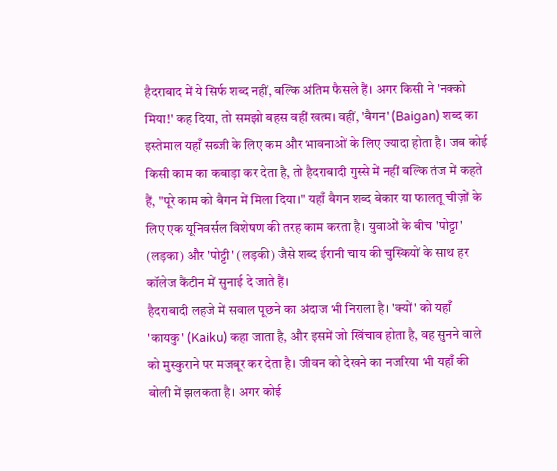हैदराबाद में ये सिर्फ शब्द नहीं, बल्कि अंतिम फैसले हैं। अगर किसी ने 'नक्को मिया!' कह दिया, तो समझो बहस वहीं खत्म। वहीं, 'बैगन' (Baigan) शब्द का इस्तेमाल यहाँ सब्जी के लिए कम और भावनाओं के लिए ज्यादा होता है। जब कोई किसी काम का कबाड़ा कर देता है, तो हैदराबादी गुस्से में नहीं बल्कि तंज में कहते हैं, "पूरे काम को बैगन में मिला दिया।" यहाँ बैगन शब्द बेकार या फालतू चीज़ों के लिए एक यूनिवर्सल विशेषण की तरह काम करता है। युवाओं के बीच 'पोट्टा' (लड़का) और 'पोट्टी' (लड़की) जैसे शब्द ईरानी चाय की चुस्कियों के साथ हर कॉलेज कैंटीन में सुनाई दे जाते हैं।
हैदराबादी लहजे में सवाल पूछने का अंदाज भी निराला है। 'क्यों' को यहाँ 'कायकु' (Kaiku) कहा जाता है, और इसमें जो खिंचाव होता है, वह सुनने वाले को मुस्कुराने पर मजबूर कर देता है। जीवन को देखने का नजरिया भी यहाँ की बोली में झलकता है। अगर कोई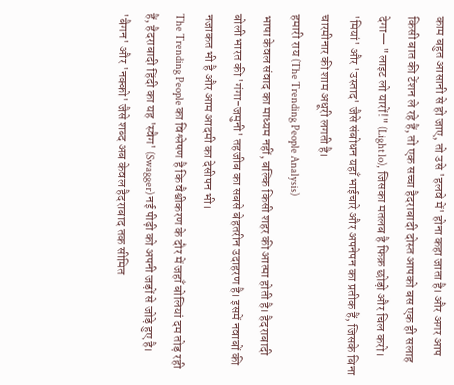काम बहुत आसानी से हो जाए, तो उसे 'हलवे में' होना कहा जाता है। और अगर आप किसी बात की टेंशन ले रहे हैं, तो एक सच्चा हैदराबादी दोस्त आपको बस एक ही सलाह देगा— "लाइट लो यारों!" (Light lo), जिसका मतलब है फिक्र छोड़ो और चिल करो। 'मियां' और 'उस्ताद' जैसे संबोधन यहाँ भाईचारे और अपनेपन का प्रतीक हैं, जिसके बिना चारमीनार की शाम अधूरी लगती है।
हमारी राय (The Trending People Analysis)
भाषा केवल संवाद का माध्यम नहीं, बल्कि किसी शहर की आत्मा होती है। हैदराबादी बोली भारत की 'गंगा-जमुनी' तहजीब का सबसे बेहतरीन उदाहरण है। इसमें नवाबों की नजाकत भी है और आम आदमी का देसीपन भी।
The Trending People का विश्लेषण है कि वैश्वीकरण के दौर में जहाँ बोलियां दम तोड़ रही हैं, हैदराबादी हिंदी का यह 'स्वैग' (Swagger) नई पीढ़ी को अपनी जड़ों से जोड़े हुए है। 'बैगन' और 'नक्को' जैसे शब्द अब केवल हैदराबाद तक सीमित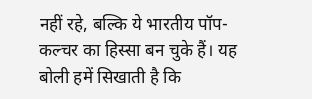नहीं रहे, बल्कि ये भारतीय पॉप-कल्चर का हिस्सा बन चुके हैं। यह बोली हमें सिखाती है कि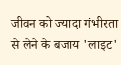जीवन को ज्यादा गंभीरता से लेने के बजाय 'लाइट'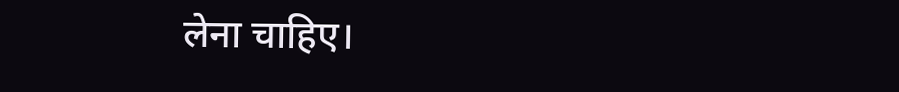लेना चाहिए।